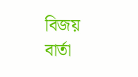বিজয় বার্তা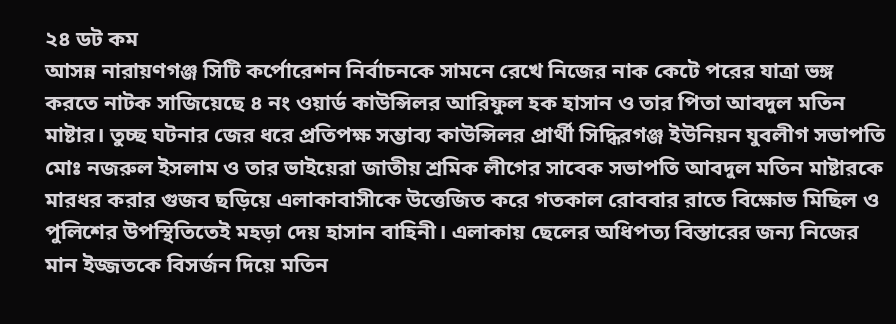২৪ ডট কম
আসন্ন নারায়ণগঞ্জ সিটি কর্পোরেশন নির্বাচনকে সামনে রেখে নিজের নাক কেটে পরের যাত্রা ভঙ্গ করতে নাটক সাজিয়েছে ৪ নং ওয়ার্ড কাউন্সিলর আরিফুল হক হাসান ও তার পিতা আবদুল মতিন মাষ্টার। তুচ্ছ ঘটনার জের ধরে প্রতিপক্ষ সম্ভাব্য কাউন্সিলর প্রার্থী সিদ্ধিরগঞ্জ ইউনিয়ন যুবলীগ সভাপতি মোঃ নজরুল ইসলাম ও তার ভাইয়েরা জাতীয় শ্রমিক লীগের সাবেক সভাপতি আবদুল মতিন মাষ্টারকে মারধর করার গুজব ছড়িয়ে এলাকাবাসীকে উত্তেজিত করে গতকাল রোববার রাতে বিক্ষোভ মিছিল ও পুলিশের উপস্থিতিতেই মহড়া দেয় হাসান বাহিনী। এলাকায় ছেলের অধিপত্য বিস্তারের জন্য নিজের মান ইজ্জতকে বিসর্জন দিয়ে মতিন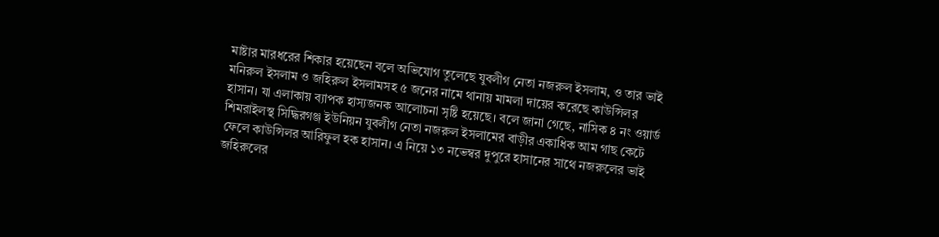মাষ্টার মারধরের শিকার হয়েছেন বলে অভিযোগ তুলেছে যুবলীগ নেতা নজরুল ইসলাম, ও তার ভাই মনিরুল ইসলাম ও জহিরুল ইসলামসহ ৫ জনের নামে থানায় মামলা দায়ের করেছে কাউন্সিলর হাসান। যা এলাকায় ব্যাপক হাস্যজনক আলোচনা সৃষ্টি হয়েছে। বলে জানা গেছে, নাসিক ৪ নং ওয়ার্ড শিমরাইলস্থ সিদ্ধিরগঞ্জ ইউনিয়ন যুবলীগ নেতা নজরুল ইসলামের বাড়ীর একাধিক আম গাছ কেটে ফেলে কাউন্সিলর আরিফুল হক হাসান। এ নিয়ে ১৩ নভেম্বর দুপুরে হাসানের সাথে নজরুলের ভাই জহিরুলের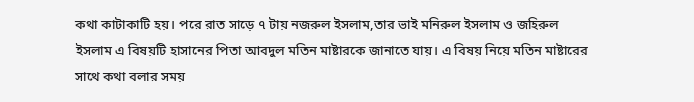কথা কাটাকাটি হয়। পরে রাত সাড়ে ৭ টায় নজরুল ইসলাম,তার ভাই মনিরুল ইসলাম ও জহিরুল ইসলাম এ বিষয়টি হাসানের পিতা আবদুল মতিন মাষ্টারকে জানাতে যায়। এ বিষয় নিয়ে মতিন মাষ্টারের সাথে কথা বলার সময়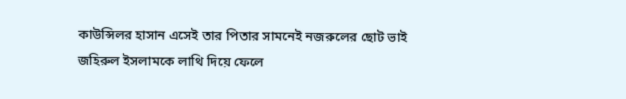কাউন্সিলর হাসান এসেই তার পিতার সামনেই নজরুলের ছোট ভাই জহিরুল ইসলামকে লাথি দিয়ে ফেলে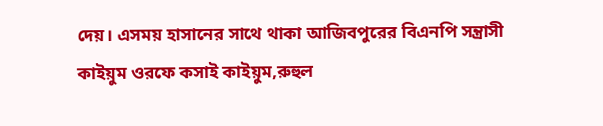দেয়। এসময় হাসানের সাথে থাকা আজিবপুরের বিএনপি সন্ত্রাসী কাইয়ুম ওরফে কসাই কাইয়ুম,রুহুল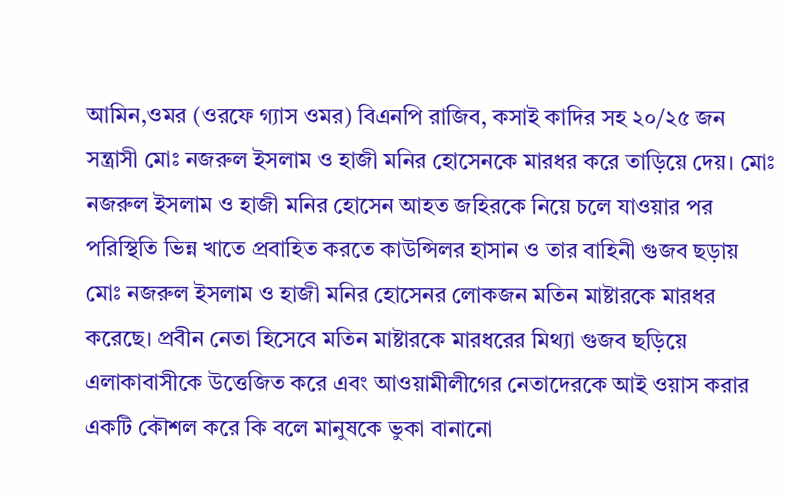আমিন,ওমর (ওরফে গ্যাস ওমর) বিএনপি রাজিব, কসাই কাদির সহ ২০/২৫ জন সন্ত্রাসী মোঃ নজরুল ইসলাম ও হাজী মনির হোসেনকে মারধর করে তাড়িয়ে দেয়। মোঃ নজরুল ইসলাম ও হাজী মনির হোসেন আহত জহিরকে নিয়ে চলে যাওয়ার পর পরিস্থিতি ভিন্ন খাতে প্রবাহিত করতে কাউন্সিলর হাসান ও তার বাহিনী গুজব ছড়ায় মোঃ নজরুল ইসলাম ও হাজী মনির হোসেনর লোকজন মতিন মাষ্টারকে মারধর করেছে। প্রবীন নেতা হিসেবে মতিন মাষ্টারকে মারধরের মিথ্যা গুজব ছড়িয়ে এলাকাবাসীকে উত্তেজিত করে এবং আওয়ামীলীগের নেতাদেরকে আই ওয়াস করার একটি কৌশল করে কি বলে মানুষকে ভুকা বানানো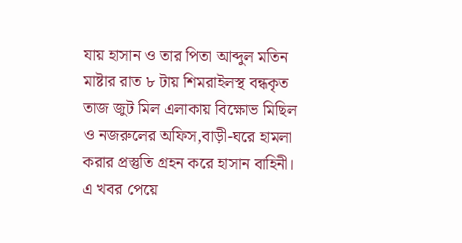যায় হাসান ও তার পিতা আব্দুল মতিন মাষ্টার রাত ৮ টায় শিমরাইলস্থ বন্ধকৃত তাজ জুট মিল এলাকায় বিক্ষোভ মিছিল ও নজরুলের অফিস,বাড়ী-ঘরে হামলা করার প্রস্তুতি গ্রহন করে হাসান বাহিনী। এ খবর পেয়ে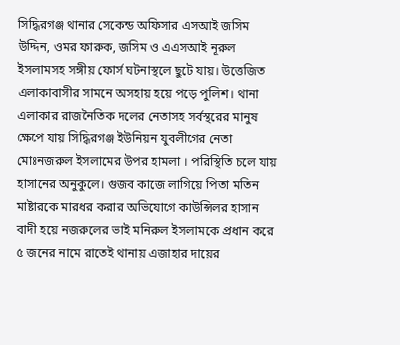সিদ্ধিরগঞ্জ থানার সেকেন্ড অফিসার এসআই জসিম উদ্দিন, ওমর ফারুক, জসিম ও এএসআই নূরুল ইসলামসহ সঙ্গীয় ফোর্স ঘটনাস্থলে ছুটে যায়। উত্তেজিত এলাকাবাসীর সামনে অসহায় হয়ে পড়ে পুলিশ। থানা এলাকার রাজনৈতিক দলের নেতাসহ সর্বস্থরের মানুষ ক্ষেপে যায় সিদ্ধিরগঞ্জ ইউনিয়ন যুবলীগের নেতা মোঃনজরুল ইসলামের উপর হামলা । পরিস্থিতি চলে যায় হাসানের অনুকুলে। গুজব কাজে লাগিয়ে পিতা মতিন মাষ্টারকে মারধর করার অভিযোগে কাউন্সিলর হাসান বাদী হয়ে নজরুলের ভাই মনিরুল ইসলামকে প্রধান করে ৫ জনের নামে রাতেই থানায় এজাহার দায়ের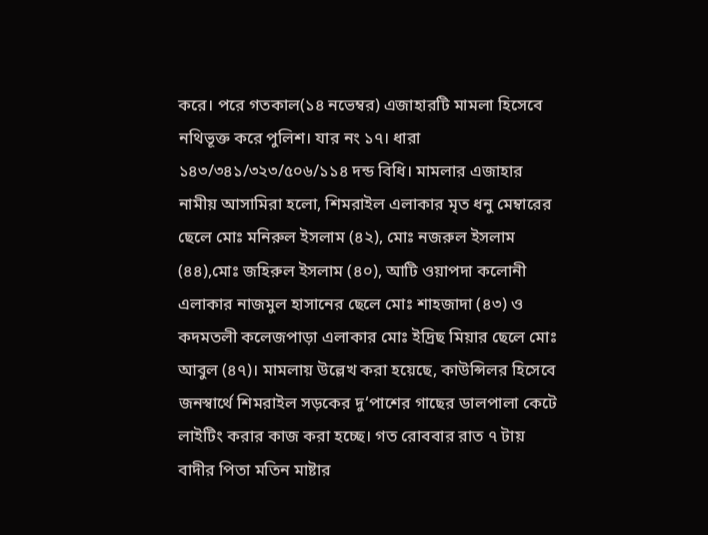করে। পরে গতকাল(১৪ নভেম্বর) এজাহারটি মামলা হিসেবে নথিভূক্ত করে পুলিশ। যার নং ১৭। ধারা ১৪৩/৩৪১/৩২৩/৫০৬/১১৪ দন্ড বিধি। মামলার এজাহার নামীয় আসামিরা হলো, শিমরাইল এলাকার মৃত ধনু মেম্বারের ছেলে মোঃ মনিরুল ইসলাম (৪২), মোঃ নজরুল ইসলাম (৪৪),মোঃ জহিরুল ইসলাম (৪০), আটি ওয়াপদা কলোনী এলাকার নাজমুল হাসানের ছেলে মোঃ শাহজাদা (৪৩) ও কদমতলী কলেজপাড়া এলাকার মোঃ ইদ্রিছ মিয়ার ছেলে মোঃ আবুল (৪৭)। মামলায় উল্লেখ করা হয়েছে, কাউন্সিলর হিসেবে জনস্বার্থে শিমরাইল সড়কের দু‘পাশের গাছের ডালপালা কেটে লাইটিং করার কাজ করা হচ্ছে। গত রোববার রাত ৭ টায় বাদীর পিতা মতিন মাষ্টার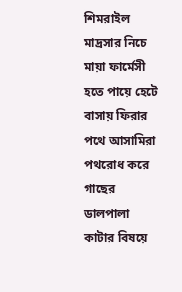শিমরাইল মাদ্রসার নিচে মায়া ফার্মেসী হতে পায়ে হেটে বাসায় ফিরার পথে আসামিরা পথরোধ করে গাছের ডালপালা কাটার বিষয়ে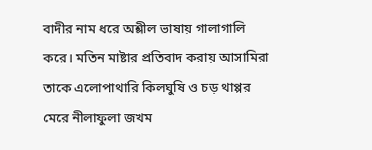বাদীর নাম ধরে অশ্লীল ভাষায় গালাগালি করে। মতিন মাষ্টার প্রতিবাদ করায় আসামিরা তাকে এলোপাথারি কিলঘুষি ও চড় থাপ্পর মেরে নীলাফুলা জখম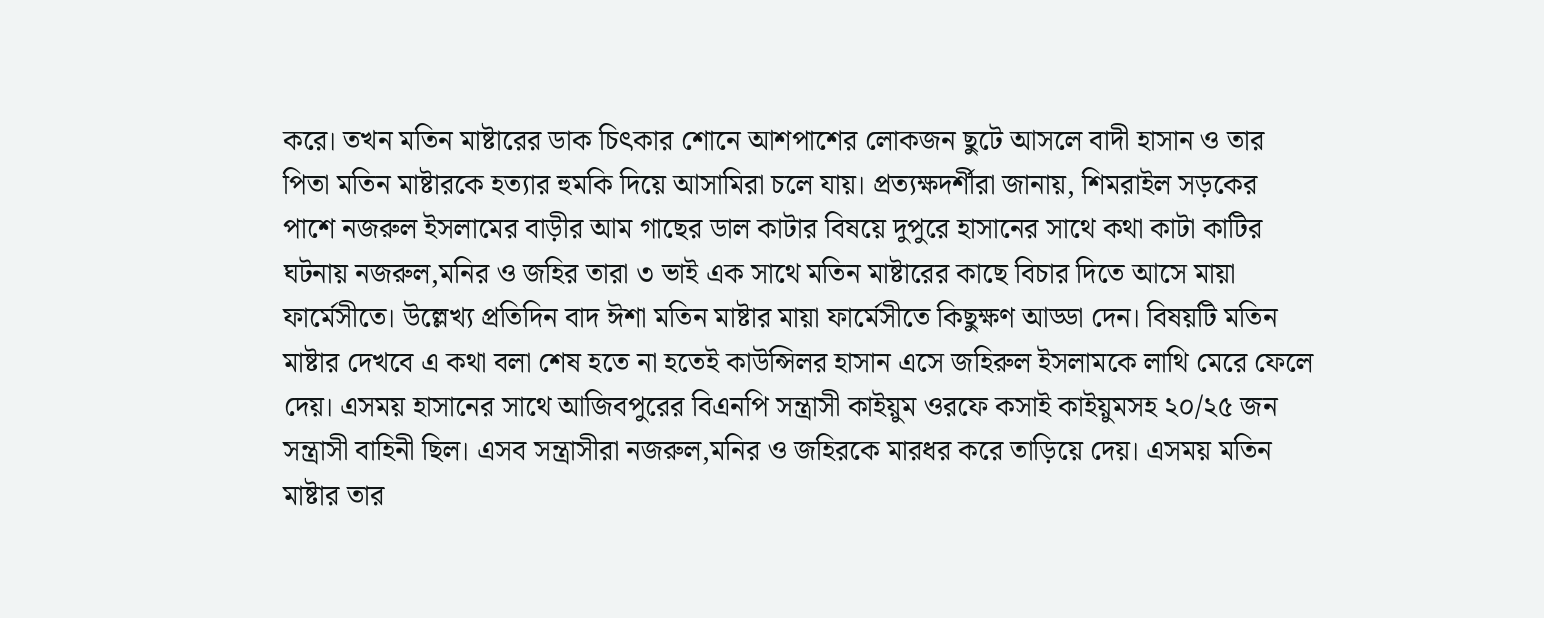করে। তখন মতিন মাষ্টারের ডাক চিৎকার শোনে আশপাশের লোকজন ছুটে আসলে বাদী হাসান ও তার পিতা মতিন মাষ্টারকে হত্যার হুমকি দিয়ে আসামিরা চলে যায়। প্রত্যক্ষদর্শীরা জানায়, শিমরাইল সড়কের পাশে নজরুল ইসলামের বাড়ীর আম গাছের ডাল কাটার বিষয়ে দুপুরে হাসানের সাথে কথা কাটা কাটির ঘটনায় নজরুল,মনির ও জহির তারা ৩ ভাই এক সাথে মতিন মাষ্টারের কাছে বিচার দিতে আসে মায়া ফার্মেসীতে। উল্লেখ্য প্রতিদিন বাদ ঈশা মতিন মাষ্টার মায়া ফার্মেসীতে কিছুক্ষণ আড্ডা দেন। বিষয়টি মতিন মাষ্টার দেখবে এ কথা বলা শেষ হতে না হতেই কাউন্সিলর হাসান এসে জহিরুল ইসলামকে লাথি মেরে ফেলে দেয়। এসময় হাসানের সাথে আজিবপুরের বিএনপি সন্ত্রাসী কাইয়ুম ওরফে কসাই কাইয়ুমসহ ২০/২৫ জন সন্ত্রাসী বাহিনী ছিল। এসব সন্ত্রাসীরা নজরুল,মনির ও জহিরকে মারধর করে তাড়িয়ে দেয়। এসময় মতিন মাষ্টার তার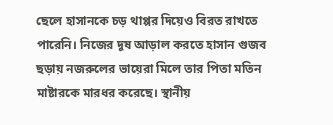ছেলে হাসানকে চড় থাপ্পর দিয়েও বিরত রাখতে পারেনি। নিজের দূষ আড়াল করতে হাসান গুজব ছড়ায় নজরুলের ভায়েরা মিলে তার পিতা মতিন মাষ্টারকে মারধর করেছে। স্থানীয়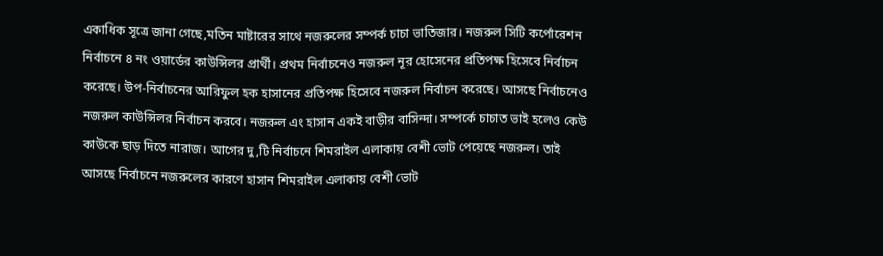একাধিক সূত্রে জানা গেছে,মতিন মাষ্টারের সাথে নজরুলের সম্পর্ক চাচা ভাতিজার। নজরুল সিটি কর্পোরেশন নির্বাচনে ৪ নং ওয়ার্ডের কাউন্সিলর প্রার্থী। প্রথম নির্বাচনেও নজরুল নূর হোসেনের প্রতিপক্ষ হিসেবে নির্বাচন করেছে। উপ-নির্বাচনের আরিফুল হক হাসানের প্রতিপক্ষ হিসেবে নজরুল নির্বাচন করেছে। আসছে নির্বাচনেও নজরুল কাউন্সিলর নির্বাচন করবে। নজরুল এং হাসান একই বাড়ীর বাসিন্দা। সম্পর্কে চাচাত ভাই হলেও কেউ কাউকে ছাড় দিতে নারাজ। আগের দু,টি নির্বাচনে শিমরাইল এলাকায় বেশী ভোট পেয়েছে নজরুল। তাই আসছে নির্বাচনে নজরুলের কারণে হাসান শিমরাইল এলাকায় বেশী ভোট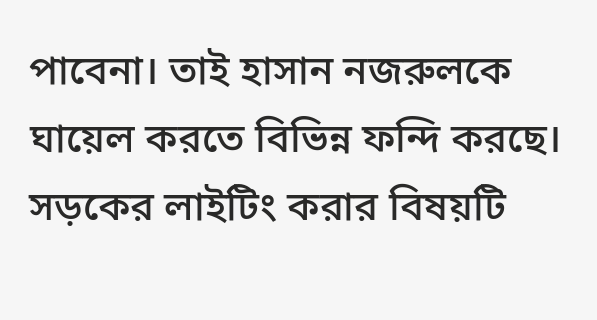পাবেনা। তাই হাসান নজরুলকে ঘায়েল করতে বিভিন্ন ফন্দি করছে। সড়কের লাইটিং করার বিষয়টি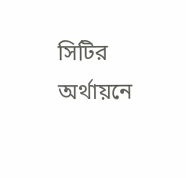সিটির অর্থায়নে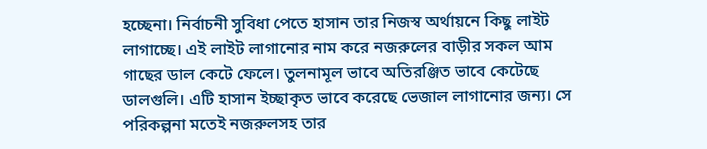হচ্ছেনা। নির্বাচনী সুবিধা পেতে হাসান তার নিজস্ব অর্থায়নে কিছু লাইট লাগাচ্ছে। এই লাইট লাগানোর নাম করে নজরুলের বাড়ীর সকল আম গাছের ডাল কেটে ফেলে। তুলনামূল ভাবে অতিরঞ্জিত ভাবে কেটেছে ডালগুলি। এটি হাসান ইচ্ছাকৃত ভাবে করেছে ভেজাল লাগানোর জন্য। সে পরিকল্পনা মতেই নজরুলসহ তার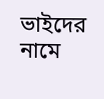ভাইদের নামে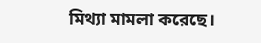মিথ্যা মামলা করেছে।